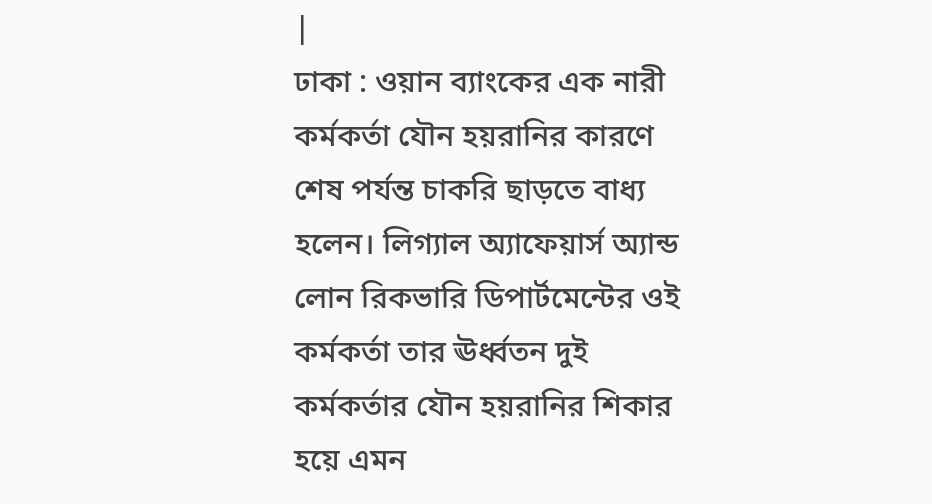|
ঢাকা : ওয়ান ব্যাংকের এক নারী কর্মকর্তা যৌন হয়রানির কারণে শেষ পর্যন্ত চাকরি ছাড়তে বাধ্য হলেন। লিগ্যাল অ্যাফেয়ার্স অ্যান্ড লোন রিকভারি ডিপার্টমেন্টের ওই কর্মকর্তা তার ঊর্ধ্বতন দুই কর্মকর্তার যৌন হয়রানির শিকার হয়ে এমন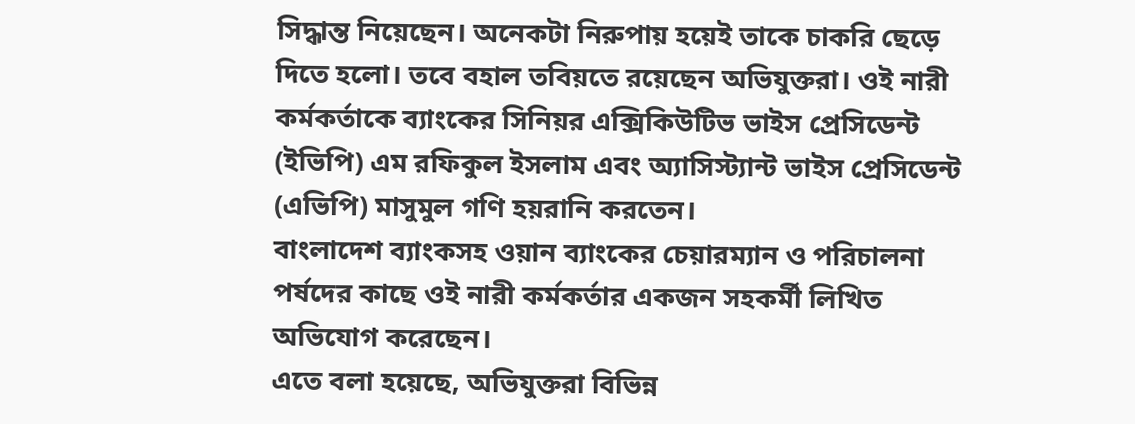সিদ্ধান্ত নিয়েছেন। অনেকটা নিরুপায় হয়েই তাকে চাকরি ছেড়ে দিতে হলো। তবে বহাল তবিয়তে রয়েছেন অভিযুক্তরা। ওই নারী কর্মকর্তাকে ব্যাংকের সিনিয়র এক্সিকিউটিভ ভাইস প্রেসিডেন্ট (ইভিপি) এম রফিকুল ইসলাম এবং অ্যাসিস্ট্যান্ট ভাইস প্রেসিডেন্ট (এভিপি) মাসুমুল গণি হয়রানি করতেন।
বাংলাদেশ ব্যাংকসহ ওয়ান ব্যাংকের চেয়ারম্যান ও পরিচালনা পর্ষদের কাছে ওই নারী কর্মকর্তার একজন সহকর্মী লিখিত অভিযোগ করেছেন।
এতে বলা হয়েছে, অভিযুক্তরা বিভিন্ন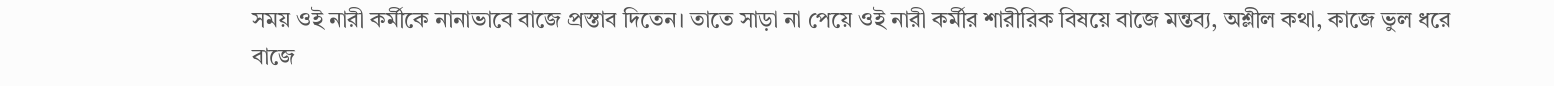সময় ওই নারী কর্মীকে নানাভাবে বাজে প্রস্তাব দিতেন। তাতে সাড়া না পেয়ে ওই নারী কর্মীর শারীরিক বিষয়ে বাজে মন্তব্য, অশ্লীল কথা, কাজে ভুল ধরে বাজে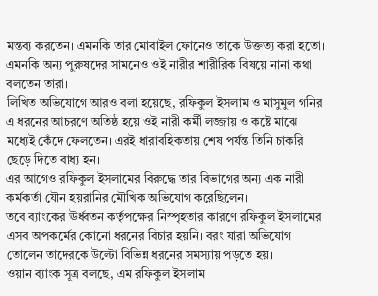মন্তব্য করতেন। এমনকি তার মোবাইল ফোনেও তাকে উক্তত্য করা হতো। এমনকি অন্য পুরুষদের সামনেও ওই নারীর শারীরিক বিষয়ে নানা কথা বলতেন তারা।
লিখিত অভিযোগে আরও বলা হয়েছে, রফিকুল ইসলাম ও মাসুমুল গনির এ ধরনের আচরণে অতিষ্ঠ হয়ে ওই নারী কর্মী লজ্জায় ও কষ্টে মাঝে মধ্যেই কেঁদে ফেলতেন। এরই ধারাবহিকতায় শেষ পর্যন্ত তিনি চাকরি ছেড়ে দিতে বাধ্য হন।
এর আগেও রফিকুল ইসলামের বিরুদ্ধে তার বিভাগের অন্য এক নারী কর্মকর্তা যৌন হয়রানির মৌখিক অভিযোগ করেছিলেন।
তবে ব্যাংকের ঊর্ধ্বতন কর্তৃপক্ষের নিস্পৃহতার কারণে রফিকুল ইসলামের এসব অপকর্মের কোনো ধরনের বিচার হয়নি। বরং যারা অভিযোগ তোলেন তাদেরকে উল্টো বিভিন্ন ধরনের সমস্যায় পড়তে হয়।
ওয়ান ব্যাংক সূত্র বলছে, এম রফিকুল ইসলাম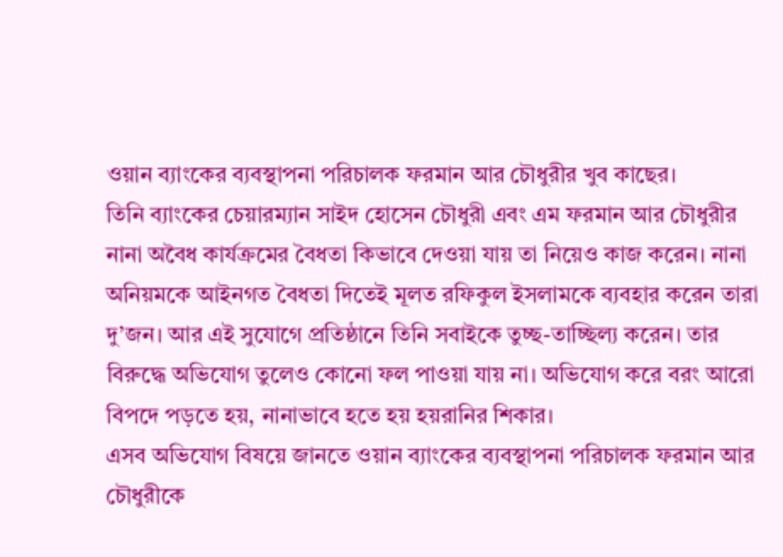ওয়ান ব্যাংকের ব্যবস্থাপনা পরিচালক ফরমান আর চৌধুরীর খুব কাছের।
তিনি ব্যাংকের চেয়ারম্যান সাইদ হোসেন চৌধুরী এবং এম ফরমান আর চৌধুরীর নানা অবৈধ কার্যক্রমের বৈধতা কিভাবে দেওয়া যায় তা নিয়েও কাজ করেন। নানা অনিয়মকে আইনগত বৈধতা দিতেই মূলত রফিকুল ইসলামকে ব্যবহার করেন তারা দু’জন। আর এই সুযোগে প্রতিষ্ঠানে তিনি সবাইকে তুচ্ছ-তাচ্ছিল্য করেন। তার বিরুদ্ধে অভিযোগ তুলেও কোনো ফল পাওয়া যায় না। অভিযোগ করে বরং আরো বিপদে পড়তে হয়, নানাভাবে হতে হয় হয়রানির শিকার।
এসব অভিযোগ বিষয়ে জানতে ওয়ান ব্যাংকের ব্যবস্থাপনা পরিচালক ফরমান আর চৌধুরীকে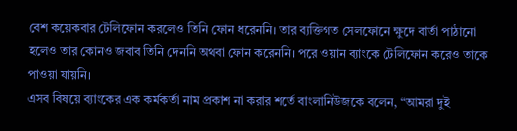বেশ কয়েকবার টেলিফোন করলেও তিনি ফোন ধরেননি। তার ব্যক্তিগত সেলফোনে ক্ষুদে বার্তা পাঠানো হলেও তার কোনও জবাব তিনি দেননি অথবা ফোন করেননি। পরে ওয়ান ব্যাংকে টেলিফোন করেও তাকে পাওয়া যায়নি।
এসব বিষয়ে ব্যাংকের এক কর্মকর্তা নাম প্রকাশ না করার শর্তে বাংলানিউজকে বলেন, “আমরা দুই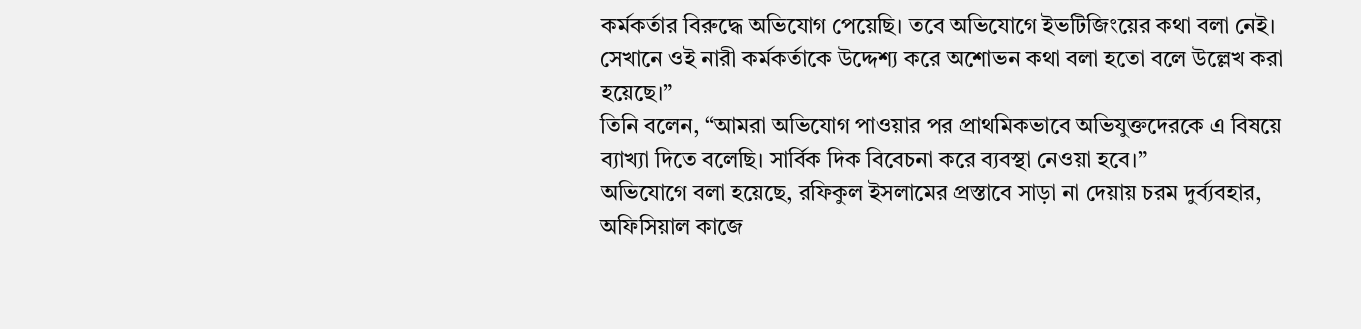কর্মকর্তার বিরুদ্ধে অভিযোগ পেয়েছি। তবে অভিযোগে ইভটিজিংয়ের কথা বলা নেই। সেখানে ওই নারী কর্মকর্তাকে উদ্দেশ্য করে অশোভন কথা বলা হতো বলে উল্লেখ করা হয়েছে।”
তিনি বলেন, “আমরা অভিযোগ পাওয়ার পর প্রাথমিকভাবে অভিযুক্তদেরকে এ বিষয়ে ব্যাখ্যা দিতে বলেছি। সার্বিক দিক বিবেচনা করে ব্যবস্থা নেওয়া হবে।”
অভিযোগে বলা হয়েছে, রফিকুল ইসলামের প্রস্তাবে সাড়া না দেয়ায় চরম দুর্ব্যবহার, অফিসিয়াল কাজে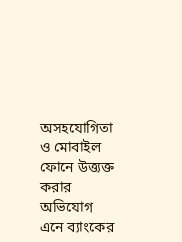অসহযোগিতা ও মোবাইল ফোনে উত্ত্যক্ত করার অভিযোগ এনে ব্যাংকের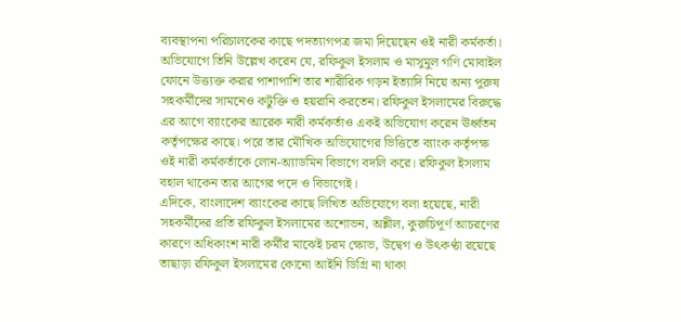ব্যবস্থাপনা পরিচালকের কাছে পদত্যাগপত্র জমা দিয়েছেন ওই নারী কর্মকর্তা।
অভিযোগে তিনি উল্লেখ করেন যে, রফিকুল ইসলাম ও মাসুমুল গণি মোবাইল ফোনে উত্ত্যক্ত করার পাশাপাশি তার শারীরিক গড়ন ইত্যাদি নিয়ে অন্য পুরুষ সহকর্মীদের সামনেও কটুক্তি ও হয়রানি করতেন। রফিকুল ইসলামের বিরুদ্ধে এর আগে ব্যাংকের আরেক নারী কর্মকর্তাও একই অভিযোগ করেন ঊর্ধ্বতন কর্তৃপক্ষের কাছে। পরে তার মৌখিক অভিযোগের ভিত্তিতে ব্যাংক কর্তৃপক্ষ ওই নারী কর্মকর্তাকে লোন-অ্যাডমিন বিভাগে বদলি করে। রফিকুল ইসলাম বহাল থাকেন তার আগের পদে ও বিভাগেই।
এদিকে, বাংলাদেশ ব্যাংকের কাছে লিখিত অভিযোগে বলা হয়েছে, নারী সহকর্মীদের প্রতি রফিকুল ইসলামের অশোভন, অশ্লীল, কুরুচিপূর্ণ আচরণের কারণে অধিকাংশ নারী কর্মীর মাঝেই চরম ক্ষোভ, উদ্বেগ ও উৎকণ্ঠা রয়েছে
তাছাড়া রফিকুল ইসলামের কোনো আইনি ডিগ্রি না থাকা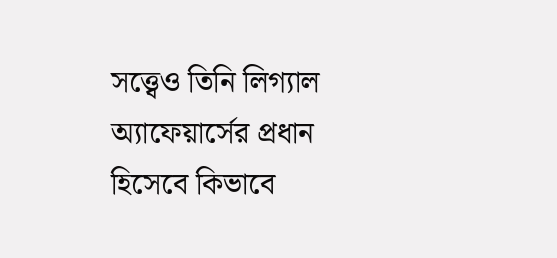সত্ত্বেও তিনি লিগ্যাল অ্যাফেয়ার্সের প্রধান হিসেবে কিভাবে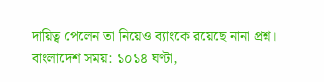দায়িত্ব পেলেন তা নিয়েও ব্যাংকে রয়েছে নানা প্রশ্ন।
বাংলাদেশ সময়: ১০১৪ ঘণ্টা,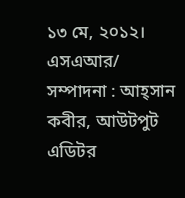১৩ মে, ২০১২।
এসএআর/
সম্পাদনা : আহ্সান কবীর, আউটপুট এডিটর